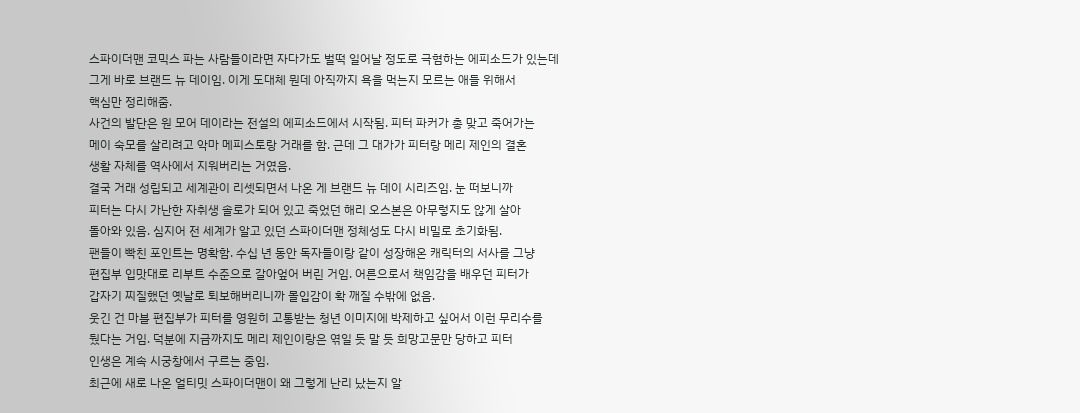스파이더맨 코믹스 파는 사람들이라면 자다가도 벌떡 일어날 정도로 극혐하는 에피소드가 있는데
그게 바로 브랜드 뉴 데이임. 이게 도대체 뭔데 아직까지 욕을 먹는지 모르는 애들 위해서
핵심만 정리해줌.
사건의 발단은 원 모어 데이라는 전설의 에피소드에서 시작됨. 피터 파커가 총 맞고 죽어가는
메이 숙모를 살리려고 악마 메피스토랑 거래를 함. 근데 그 대가가 피터랑 메리 제인의 결혼
생활 자체를 역사에서 지워버리는 거였음.
결국 거래 성립되고 세계관이 리셋되면서 나온 게 브랜드 뉴 데이 시리즈임. 눈 떠보니까
피터는 다시 가난한 자취생 솔로가 되어 있고 죽었던 해리 오스본은 아무렇지도 않게 살아
돌아와 있음. 심지어 전 세계가 알고 있던 스파이더맨 정체성도 다시 비밀로 초기화됨.
팬들이 빡친 포인트는 명확함. 수십 년 동안 독자들이랑 같이 성장해온 캐릭터의 서사를 그냥
편집부 입맛대로 리부트 수준으로 갈아엎어 버린 거임. 어른으로서 책임감을 배우던 피터가
갑자기 찌질했던 옛날로 퇴보해버리니까 몰입감이 확 깨질 수밖에 없음.
웃긴 건 마블 편집부가 피터를 영원히 고통받는 청년 이미지에 박제하고 싶어서 이런 무리수를
뒀다는 거임. 덕분에 지금까지도 메리 제인이랑은 엮일 듯 말 듯 희망고문만 당하고 피터
인생은 계속 시궁창에서 구르는 중임.
최근에 새로 나온 얼티밋 스파이더맨이 왜 그렇게 난리 났는지 알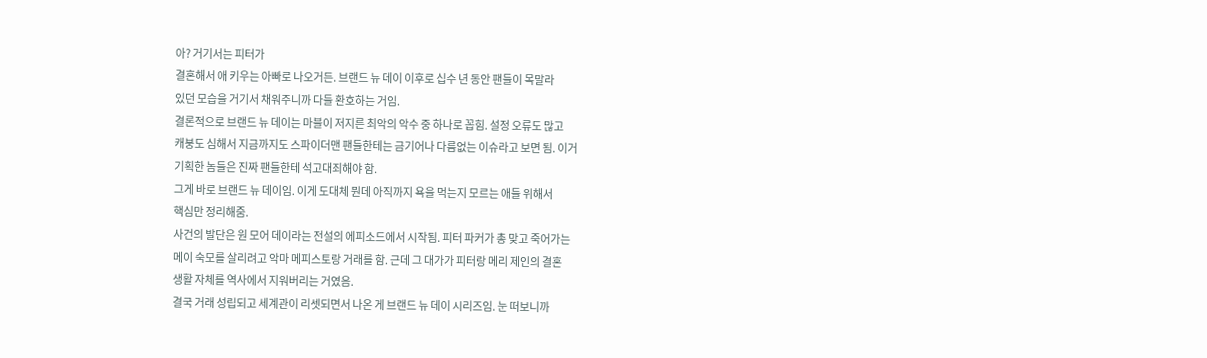아? 거기서는 피터가
결혼해서 애 키우는 아빠로 나오거든. 브랜드 뉴 데이 이후로 십수 년 동안 팬들이 목말라
있던 모습을 거기서 채워주니까 다들 환호하는 거임.
결론적으로 브랜드 뉴 데이는 마블이 저지른 최악의 악수 중 하나로 꼽힘. 설정 오류도 많고
캐붕도 심해서 지금까지도 스파이더맨 팬들한테는 금기어나 다름없는 이슈라고 보면 됨. 이거
기획한 놈들은 진짜 팬들한테 석고대죄해야 함.
그게 바로 브랜드 뉴 데이임. 이게 도대체 뭔데 아직까지 욕을 먹는지 모르는 애들 위해서
핵심만 정리해줌.
사건의 발단은 원 모어 데이라는 전설의 에피소드에서 시작됨. 피터 파커가 총 맞고 죽어가는
메이 숙모를 살리려고 악마 메피스토랑 거래를 함. 근데 그 대가가 피터랑 메리 제인의 결혼
생활 자체를 역사에서 지워버리는 거였음.
결국 거래 성립되고 세계관이 리셋되면서 나온 게 브랜드 뉴 데이 시리즈임. 눈 떠보니까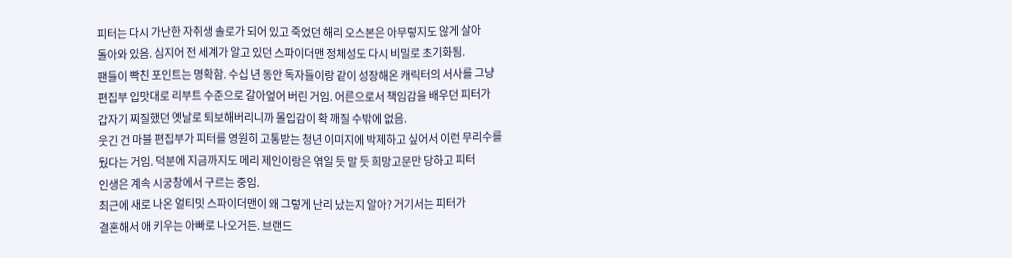피터는 다시 가난한 자취생 솔로가 되어 있고 죽었던 해리 오스본은 아무렇지도 않게 살아
돌아와 있음. 심지어 전 세계가 알고 있던 스파이더맨 정체성도 다시 비밀로 초기화됨.
팬들이 빡친 포인트는 명확함. 수십 년 동안 독자들이랑 같이 성장해온 캐릭터의 서사를 그냥
편집부 입맛대로 리부트 수준으로 갈아엎어 버린 거임. 어른으로서 책임감을 배우던 피터가
갑자기 찌질했던 옛날로 퇴보해버리니까 몰입감이 확 깨질 수밖에 없음.
웃긴 건 마블 편집부가 피터를 영원히 고통받는 청년 이미지에 박제하고 싶어서 이런 무리수를
뒀다는 거임. 덕분에 지금까지도 메리 제인이랑은 엮일 듯 말 듯 희망고문만 당하고 피터
인생은 계속 시궁창에서 구르는 중임.
최근에 새로 나온 얼티밋 스파이더맨이 왜 그렇게 난리 났는지 알아? 거기서는 피터가
결혼해서 애 키우는 아빠로 나오거든. 브랜드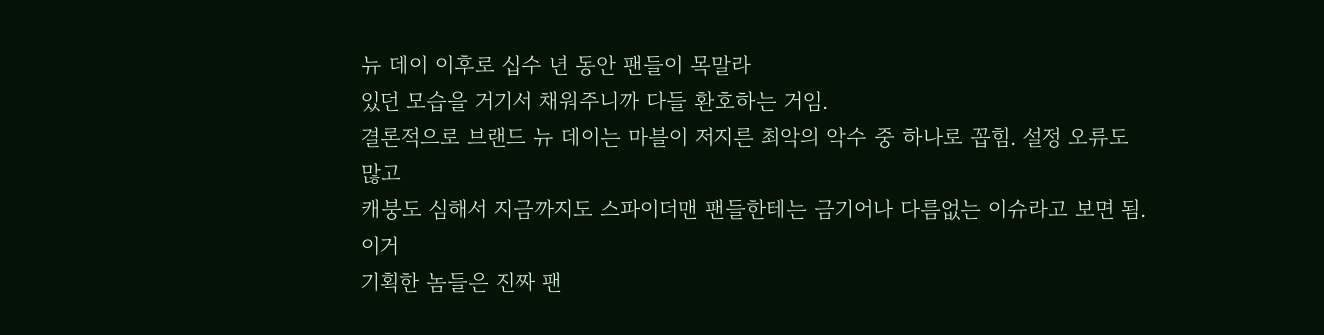뉴 데이 이후로 십수 년 동안 팬들이 목말라
있던 모습을 거기서 채워주니까 다들 환호하는 거임.
결론적으로 브랜드 뉴 데이는 마블이 저지른 최악의 악수 중 하나로 꼽힘. 설정 오류도 많고
캐붕도 심해서 지금까지도 스파이더맨 팬들한테는 금기어나 다름없는 이슈라고 보면 됨. 이거
기획한 놈들은 진짜 팬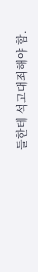들한테 석고대죄해야 함.